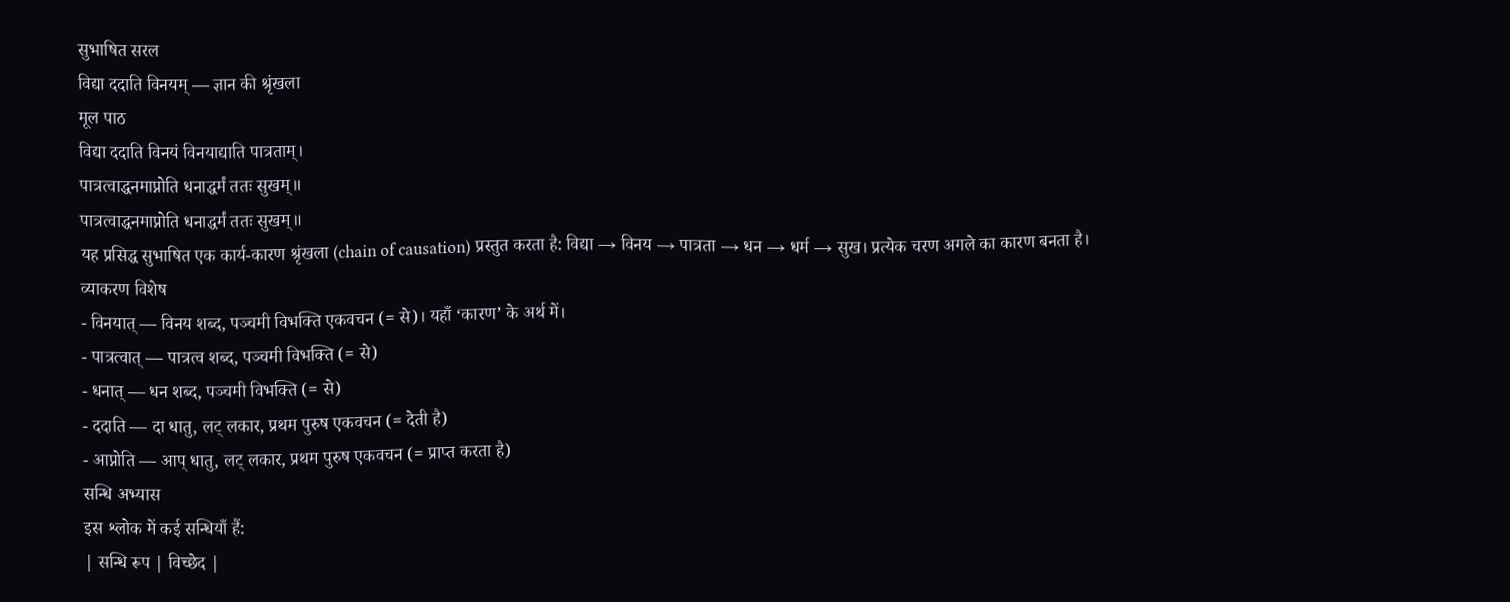सुभाषित सरल
विद्या ददाति विनयम् — ज्ञान की श्रृंखला
मूल पाठ
विद्या ददाति विनयं विनयाद्याति पात्रताम्।
पात्रत्वाद्धनमाप्नोति धनाद्धर्मं ततः सुखम्॥
पात्रत्वाद्धनमाप्नोति धनाद्धर्मं ततः सुखम्॥
यह प्रसिद्ध सुभाषित एक कार्य-कारण श्रृंखला (chain of causation) प्रस्तुत करता है: विद्या → विनय → पात्रता → धन → धर्म → सुख। प्रत्येक चरण अगले का कारण बनता है।
व्याकरण विशेष
- विनयात् — विनय शब्द, पञ्चमी विभक्ति एकवचन (= से)। यहाँ ‘कारण’ के अर्थ में।
- पात्रत्वात् — पात्रत्व शब्द, पञ्चमी विभक्ति (= से)
- धनात् — धन शब्द, पञ्चमी विभक्ति (= से)
- ददाति — दा धातु, लट् लकार, प्रथम पुरुष एकवचन (= देती है)
- आप्नोति — आप् धातु, लट् लकार, प्रथम पुरुष एकवचन (= प्राप्त करता है)
सन्धि अभ्यास
इस श्लोक में कई सन्धियाँ हैं:
| सन्धि रूप | विच्छेद |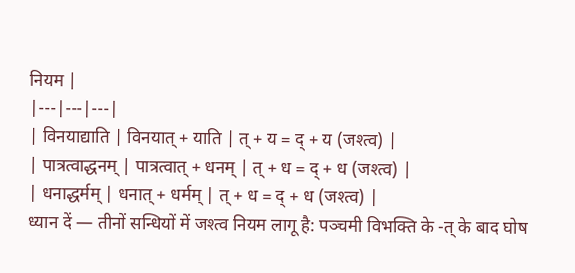नियम |
|---|---|---|
| विनयाद्याति | विनयात् + याति | त् + य = द् + य (जश्त्व) |
| पात्रत्वाद्धनम् | पात्रत्वात् + धनम् | त् + ध = द् + ध (जश्त्व) |
| धनाद्धर्मम् | धनात् + धर्मम् | त् + ध = द् + ध (जश्त्व) |
ध्यान दें — तीनों सन्धियों में जश्त्व नियम लागू है: पञ्चमी विभक्ति के -त् के बाद घोष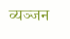व्यञ्जन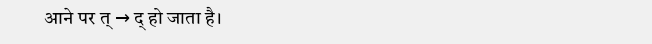आने पर त् → द् हो जाता है।